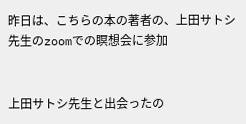昨日は、こちらの本の著者の、上田サトシ先生のzoomでの瞑想会に参加


上田サトシ先生と出会ったの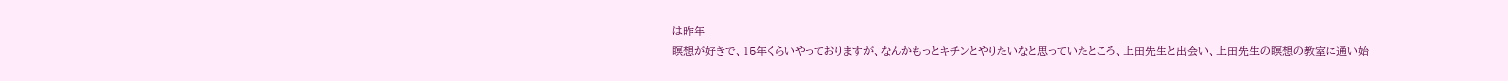は昨年
瞑想が好きで、15年くらいやっておりますが、なんかもっとキチンとやりたいなと思っていたところ、上田先生と出会い、上田先生の瞑想の教室に通い始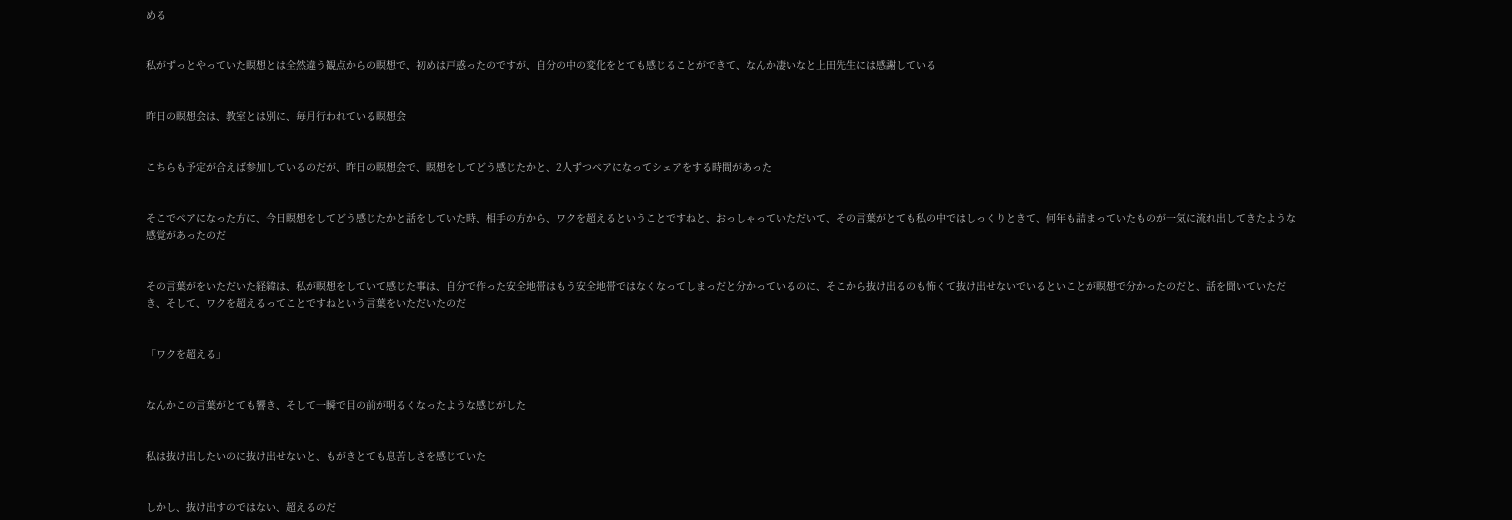める


私がずっとやっていた瞑想とは全然違う観点からの瞑想で、初めは戸惑ったのですが、自分の中の変化をとても感じることができて、なんか凄いなと上田先生には感謝している


昨日の瞑想会は、教室とは別に、毎月行われている瞑想会


こちらも予定が合えば参加しているのだが、昨日の瞑想会で、瞑想をしてどう感じたかと、2人ずつペアになってシェアをする時間があった


そこでペアになった方に、今日瞑想をしてどう感じたかと話をしていた時、相手の方から、ワクを超えるということですねと、おっしゃっていただいて、その言葉がとても私の中ではしっくりときて、何年も詰まっていたものが一気に流れ出してきたような感覚があったのだ


その言葉がをいただいた経緯は、私が瞑想をしていて感じた事は、自分で作った安全地帯はもう安全地帯ではなくなってしまっだと分かっているのに、そこから抜け出るのも怖くて抜け出せないでいるといことが瞑想で分かったのだと、話を聞いていただき、そして、ワクを超えるってことですねという言葉をいただいたのだ


「ワクを超える」


なんかこの言葉がとても響き、そして一瞬で目の前が明るくなったような感じがした


私は抜け出したいのに抜け出せないと、もがきとても息苦しさを感じていた


しかし、抜け出すのではない、超えるのだ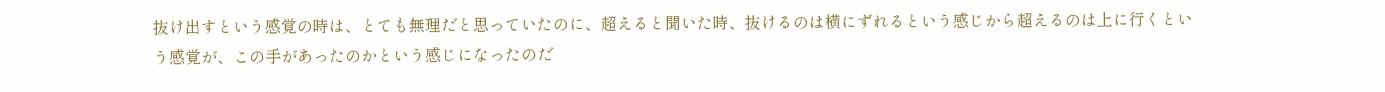抜け出すという感覚の時は、とても無理だと思っていたのに、超えると聞いた時、抜けるのは横にずれるという感じから超えるのは上に行くという感覚が、この手があったのかという感じになったのだ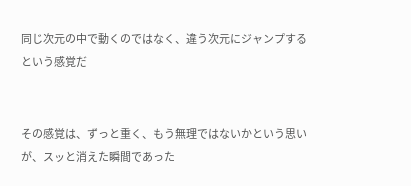同じ次元の中で動くのではなく、違う次元にジャンプするという感覚だ


その感覚は、ずっと重く、もう無理ではないかという思いが、スッと消えた瞬間であった